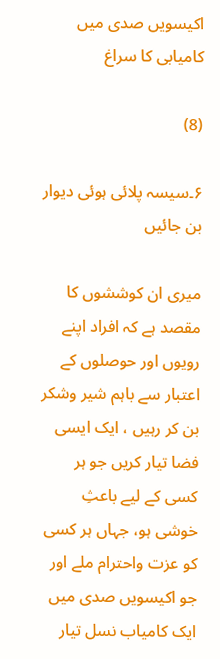اکیسویں صدی میں کامیابی کا سراغ

(8)

۶۔سیسہ پلائی ہوئی دیوار بن جائیں

میری ان کوششوں کا مقصد ہے کہ افراد اپنے رویوں اور حوصلوں کے اعتبار سے باہم شیر وشکر بن کر رہیں ، ایک ایسی فضا تیار کریں جو ہر کسی کے لیے باعثِ خوشی ہو، جہاں ہر کسی کو عزت واحترام ملے اور جو اکیسویں صدی میں ایک کامیاب نسل تیار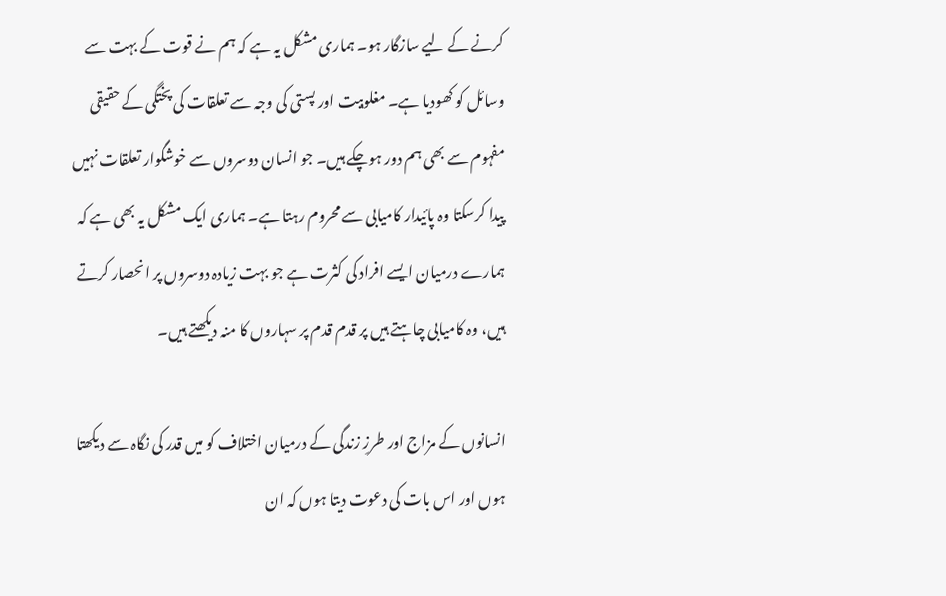کرنے کے لیے سازگار ہو۔ ہماری مشکل یہ ہے کہ ہم نے قوت کے بہت سے وسائل کو کھودیا ہے۔ مغلوبیت اور پستی کی وجہ سے تعلقات کی پختگی کے حقیقی مفہوم سے بھی ہم دور ہوچکے ہیں۔ جو انسان دوسروں سے خوشگوار تعلقات نہیں پیدا کرسکتا وہ پائیدار کامیابی سے محروم رہتا ہے۔ ہماری ایک مشکل یہ بھی ہے کہ ہمارے درمیان ایسے افراد کی کثرت ہے جو بہت زیادہ دوسروں پر انحصار کرتے ہیں، وہ کامیابی چاہتے ہیں پر قدم قدم پر سہاروں کا منہ دیکھتے ہیں۔

انسانوں کے مزاج اور طرزِ زندگی کے درمیان اختلاف کو میں قدر کی نگاہ سے دیکھتا ہوں اور اس بات کی دعوت دیتا ہوں کہ ان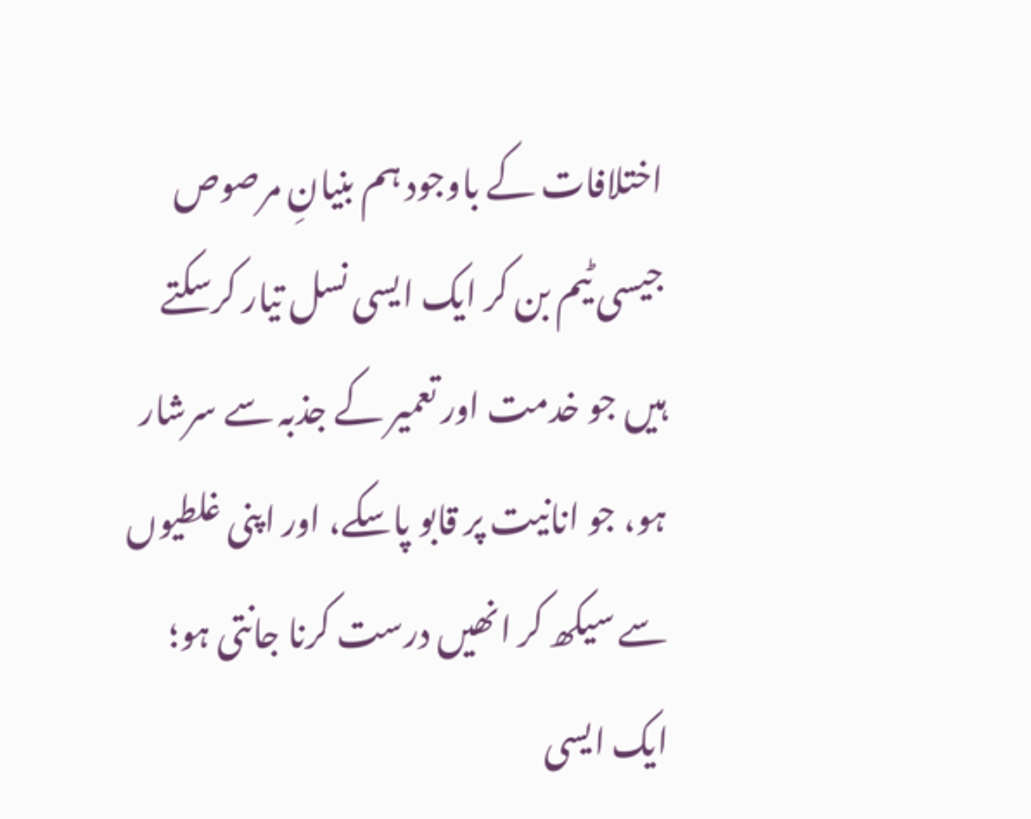اختلافات کے باوجود ہم بنیانِ مرصوص جیسی ٹیم بن کر ایک ایسی نسل تیار کرسکتے ہیں جو خدمت اور تعمیر کے جذبہ سے سرشار ہو، جو انانیت پر قابو پاسکے، اور اپنی غلطیوں سے سیکھ کر انھیں درست کرنا جانتی ہو؛ ایک ایسی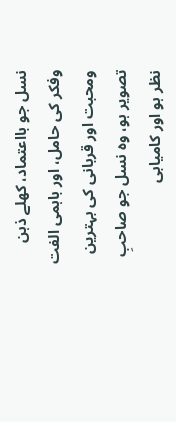نسل جو بااعتماد، کھلے ذہن وفکر کی حامل، اور باہمی الفت ومحبت اور قربانی کی بہترین تصویر ہو، وہ نسل جو صاحبِ نظر ہو اور کامیابی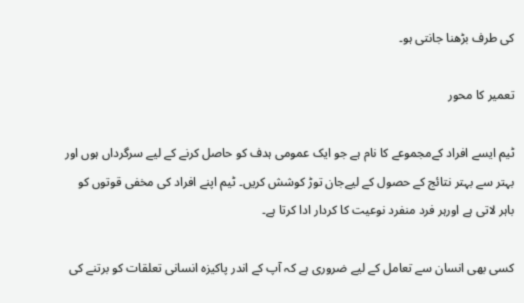کی طرف بڑھنا جانتی ہو۔

تعمیر کا محور

ٹیم ایسے افراد کےمجموعے کا نام ہے جو ایک عمومی ہدف کو حاصل کرنے کے لیے سرگرداں ہوں اور بہتر سے بہتر نتائج کے حصول کے لیےجان توڑ کوشش کریں۔ ٹیم اپنے افراد کی مخفی قوتوں کو باہر لاتی ہے اورہر فرد منفرد نوعیت کا کردار ادا کرتا ہے۔

کسی بھی انسان سے تعامل کے لیے ضروری ہے کہ آپ کے اندر پاکیزہ انسانی تعلقات کو برتنے کی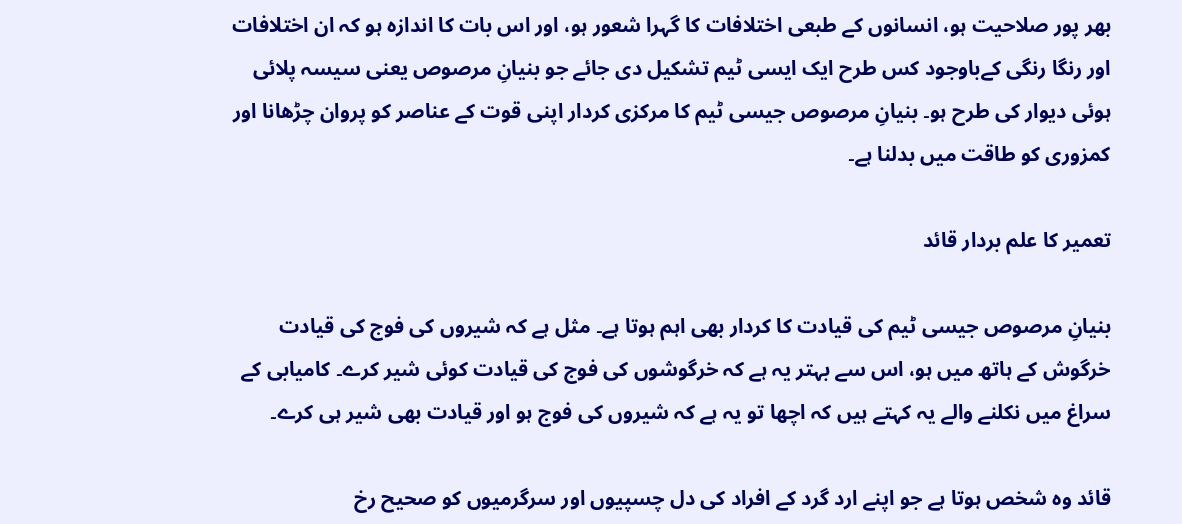بھر پور صلاحیت ہو، انسانوں کے طبعی اختلافات کا گہرا شعور ہو، اور اس بات کا اندازہ ہو کہ ان اختلافات اور رنگا رنگی کےباوجود کس طرح ایک ایسی ٹیم تشکیل دی جائے جو بنیانِ مرصوص یعنی سیسہ پلائی ہوئی دیوار کی طرح ہو۔ بنیانِ مرصوص جیسی ٹیم کا مرکزی کردار اپنی قوت کے عناصر کو پروان چڑھانا اور کمزوری کو طاقت میں بدلنا ہے۔

تعمیر کا علم بردار قائد

بنیانِ مرصوص جیسی ٹیم کی قیادت کا کردار بھی اہم ہوتا ہے۔ مثل ہے کہ شیروں کی فوج کی قیادت خرگوش کے ہاتھ میں ہو، اس سے بہتر یہ ہے کہ خرگوشوں کی فوج کی قیادت کوئی شیر کرے۔ کامیابی کے سراغ میں نکلنے والے یہ کہتے ہیں کہ اچھا تو یہ ہے کہ شیروں کی فوج ہو اور قیادت بھی شیر ہی کرے۔

قائد وہ شخص ہوتا ہے جو اپنے ارد گرد کے افراد کی دل چسپیوں اور سرگرمیوں کو صحیح رخ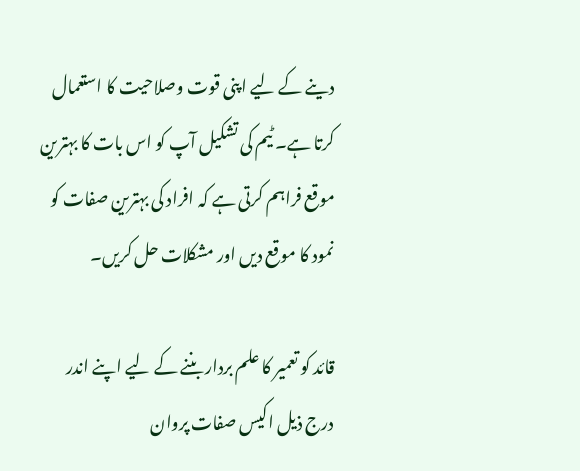دینے کے لیے اپنی قوت وصلاحیت کا استعمال کرتا ہے۔ ٹیم کی تشکیل آپ کو اس بات کا بہترین موقع فراہم کرتی ہے کہ افراد کی بہترین صفات کو نمود کا موقع دیں اور مشکلات حل کریں۔

قائد کو تعمیر کا علم بردار بننے کے لیے اپنے اندر درج ذیل اکیس صفات پروان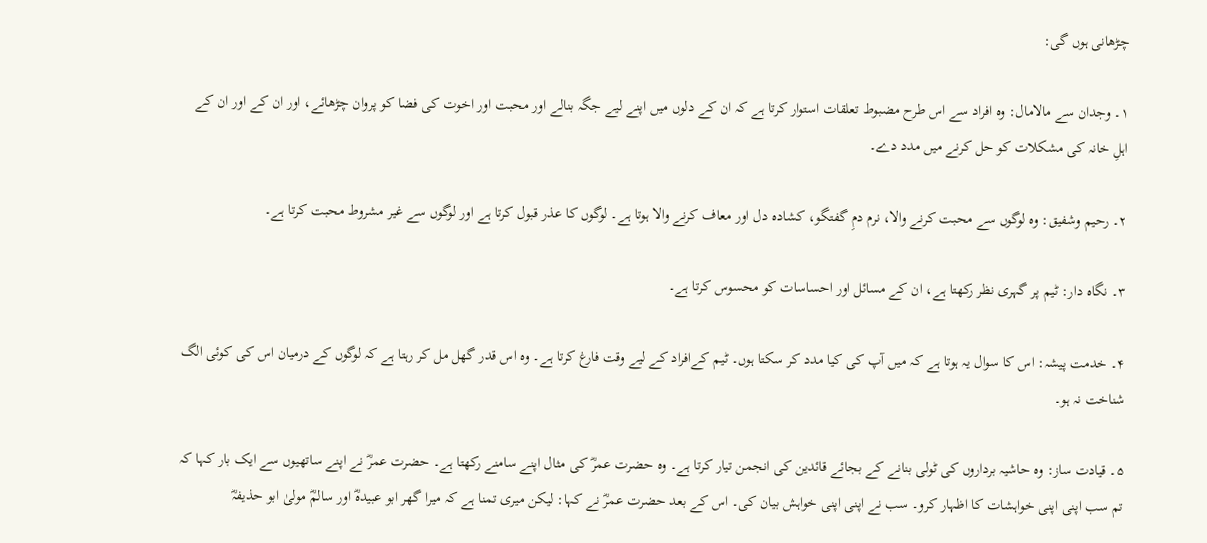چڑھانی ہوں گی:

۱۔ وجدان سے مالامال: وہ افراد سے اس طرح مضبوط تعلقات استوار کرتا ہے کہ ان کے دلوں میں اپنے لیے جگہ بنالے اور محبت اور اخوت کی فضا کو پروان چڑھائے، اور ان کے اور ان کے اہلِ خانہ کی مشکلات کو حل کرنے میں مدد دے۔

۲۔ رحیم وشفیق: وہ لوگوں سے محبت کرنے والا، نرم دمِ گفتگو، کشادہ دل اور معاف کرنے والا ہوتا ہے۔ لوگوں کا عذر قبول کرتا ہے اور لوگوں سے غیر مشروط محبت کرتا ہے۔

۳۔ نگاہ دار: ٹیم پر گہری نظر رکھتا ہے، ان کے مسائل اور احساسات کو محسوس کرتا ہے۔

۴۔ خدمت پیشہ: اس کا سوال یہ ہوتا ہے کہ میں آپ کی کیا مدد کر سکتا ہوں۔ ٹیم کےافراد کے لیے وقت فارغ کرتا ہے۔ وہ اس قدر گھل مل کر رہتا ہے کہ لوگوں کے درمیان اس کی کوئی الگ شناخت نہ ہو۔

۵۔ قیادت ساز: وہ حاشیہ برداروں کی ٹولی بنانے کے بجائے قائدین کی انجمن تیار کرتا ہے۔ وہ حضرت عمرؓ کی مثال اپنے سامنے رکھتا ہے۔ حضرت عمرؓ نے اپنے ساتھیوں سے ایک بار کہا کہ تم سب اپنی اپنی خواہشات کا اظہار کرو۔ سب نے اپنی اپنی خواہش بیان کی۔ اس کے بعد حضرت عمرؓ نے کہا: لیکن میری تمنا ہے کہ میرا گھر ابو عبیدہؓ اور سالمؓ مولیٰ ابو حذیفہؓ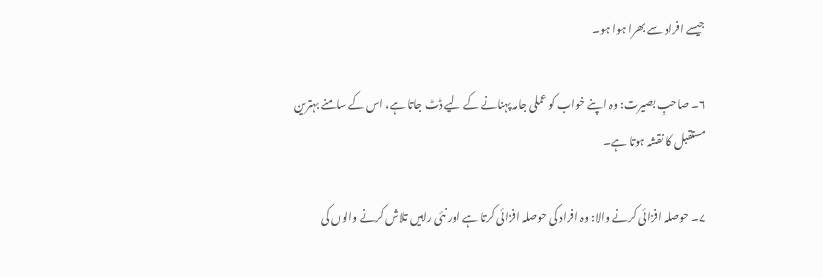جیسے افراد سے بھرا ہوا ہو۔

۶۔ صاحبِ بصیرت: وہ اپنے خواب کو عملی جامہ پہنانے کے لیے ڈٹ جاتا ہے، اس کے سامنے بہترین مستقبل کا نقشہ ہوتا ہے۔

۷۔ حوصلہ افزائی کرنے والا: وہ افراد کی حوصلہ افزائی کرتا ہے اور نئی راہیں تلاش کرنے والوں کی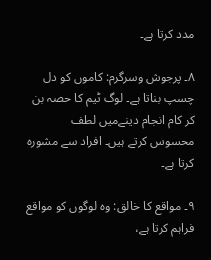مدد کرتا ہے۔

۸۔ پرجوش وسرگرم: کاموں کو دل چسپ بناتا ہے۔ لوگ ٹیم کا حصہ بن کر کام انجام دینےمیں لطف محسوس کرتے ہیں۔ افراد سے مشورہ کرتا ہے۔

۹۔ مواقع کا خالق: وہ لوگوں کو مواقع فراہم کرتا ہے،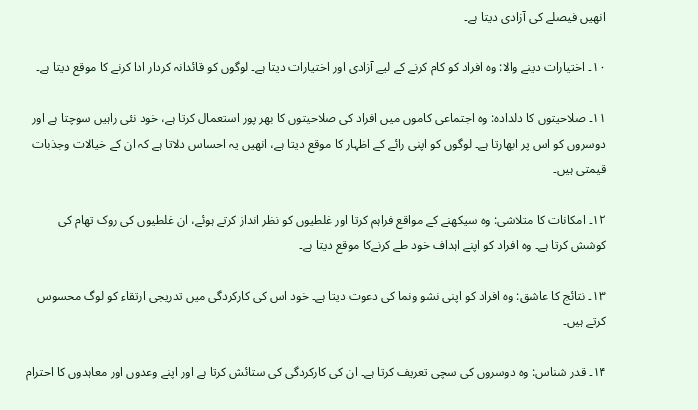انھیں فیصلے کی آزادی دیتا ہے۔

۱۰۔ اختیارات دینے والا: وہ افراد کو کام کرنے کے لیے آزادی اور اختیارات دیتا ہے۔ لوگوں کو قائدانہ کردار ادا کرنے کا موقع دیتا ہے۔

۱۱۔ صلاحیتوں کا دلدادہ: وہ اجتماعی کاموں میں افراد کی صلاحیتوں کا بھر پور استعمال کرتا ہے، خود نئی راہیں سوچتا ہے اور دوسروں کو اس پر ابھارتا ہے۔ لوگوں کو اپنی رائے کے اظہار کا موقع دیتا ہے، انھیں یہ احساس دلاتا ہے کہ ان کے خیالات وجذبات قیمتی ہیں۔

۱۲۔ امکانات کا متلاشی: وہ سیکھنے کے مواقع فراہم کرتا اور غلطیوں کو نظر انداز کرتے ہوئے، ان غلطیوں کی روک تھام کی کوشش کرتا ہے۔ وہ افراد کو اپنے اہداف خود طے کرنےکا موقع دیتا ہے۔

۱۳۔ نتائج کا عاشق: وہ افراد کو اپنی نشو ونما کی دعوت دیتا ہے۔ خود اس کی کارکردگی میں تدریجی ارتقاء کو لوگ محسوس کرتے ہیں۔

۱۴۔ قدر شناس: وہ دوسروں کی سچی تعریف کرتا ہے۔ ان کی کارکردگی کی ستائش کرتا ہے اور اپنے وعدوں اور معاہدوں کا احترام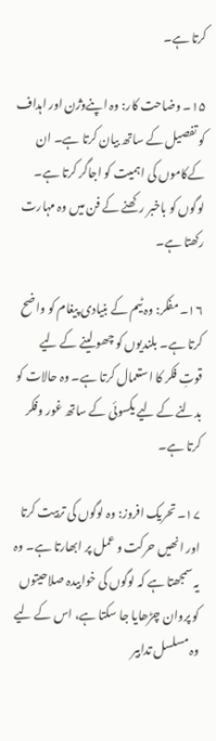کرتا ہے۔

۱۵۔ وضاحت کار: وہ اپنےوژن اور اہداف کو تفصیل کے ساتھ بیان کرتا ہے۔ ان کےکاموں کی اہمیت کو اجاگر کرتا ہے۔ لوگوں کو باخبر رکھنے کے فن میں وہ مہارت رکھتا ہے۔

۱۶۔ مفکر: وہ ٹیم کے بنیادی پیغام کو واضح کرتا ہے۔ بلندیوں کو چھو لینے کے لیے قوتِ فکر کا استعمال کرتا ہے۔ وہ حالات کو بدلنے کے لیے یکسوئی کے ساتھ غور وفکر کرتا ہے۔

۱۷۔ تحریک افروز: وہ لوگوں کی تربیت کرتا اور انھیں حرکت و عمل پر ابھارتا ہے۔ وہ یہ سمجھتا ہے کہ لوگوں کی خوابیدہ صلاحیتوں کو پروان چڑھایا جا سکتا ہے، اس کے لیے وہ مسلسل تدابیر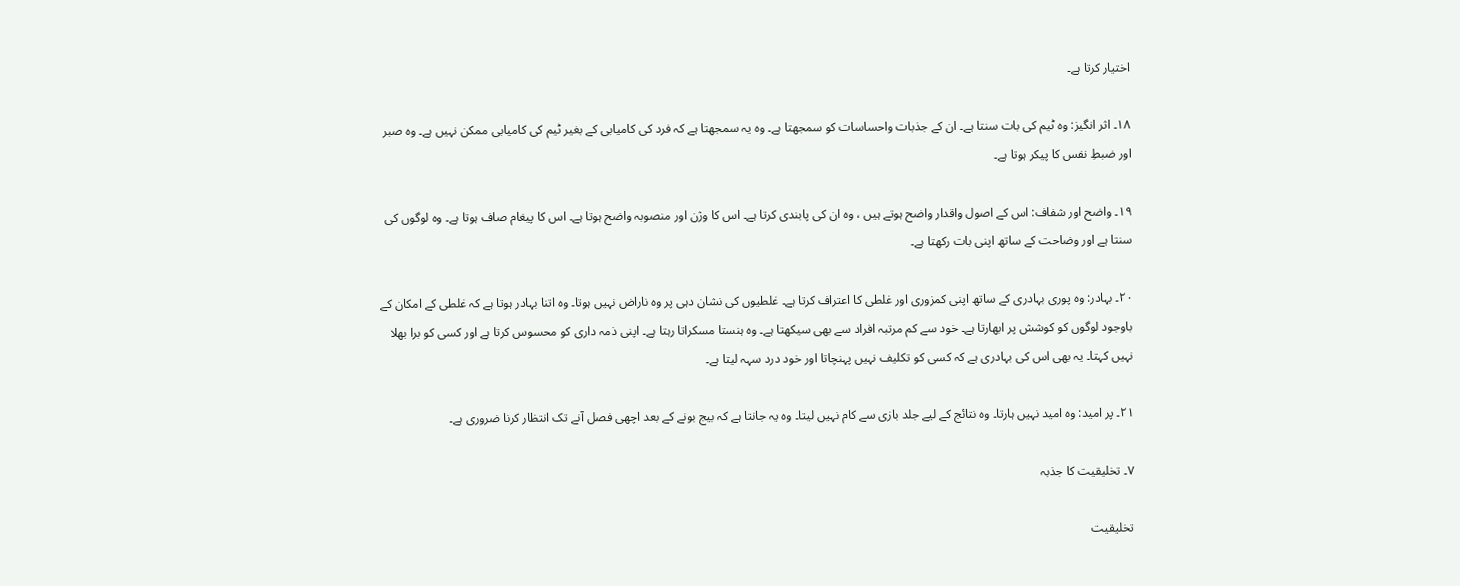اختیار کرتا ہے۔

۱۸۔ اثر انگیز: وہ ٹیم کی بات سنتا ہے۔ ان کے جذبات واحساسات کو سمجھتا ہے۔ وہ یہ سمجھتا ہے کہ فرد کی کامیابی کے بغیر ٹیم کی کامیابی ممکن نہیں ہے۔ وہ صبر اور ضبطِ نفس کا پیکر ہوتا ہے۔

۱۹۔ واضح اور شفاف: اس کے اصول واقدار واضح ہوتے ہیں ، وہ ان کی پابندی کرتا ہے۔ اس کا وژن اور منصوبہ واضح ہوتا ہے۔ اس کا پیغام صاف ہوتا ہے۔ وہ لوگوں کی سنتا ہے اور وضاحت کے ساتھ اپنی بات رکھتا ہے۔

۲۰۔ بہادر: وہ پوری بہادری کے ساتھ اپنی کمزوری اور غلطی کا اعتراف کرتا ہے۔ غلطیوں کی نشان دہی پر وہ ناراض نہیں ہوتا۔ وہ اتنا بہادر ہوتا ہے کہ غلطی کے امکان کے باوجود لوگوں کو کوشش پر ابھارتا ہے۔ خود سے کم مرتبہ افراد سے بھی سیکھتا ہے۔ وہ ہنستا مسکراتا رہتا ہے۔ اپنی ذمہ داری کو محسوس کرتا ہے اور کسی کو برا بھلا نہیں کہتا۔ یہ بھی اس کی بہادری ہے کہ کسی کو تکلیف نہیں پہنچاتا اور خود درد سہہ لیتا ہے۔

۲۱۔ پر امید: وہ امید نہیں ہارتا۔ وہ نتائج کے لیے جلد بازی سے کام نہیں لیتا۔ وہ یہ جانتا ہے کہ بیج بونے کے بعد اچھی فصل آنے تک انتظار کرنا ضروری ہے۔

۷۔ تخلیقیت کا جذبہ

تخلیقیت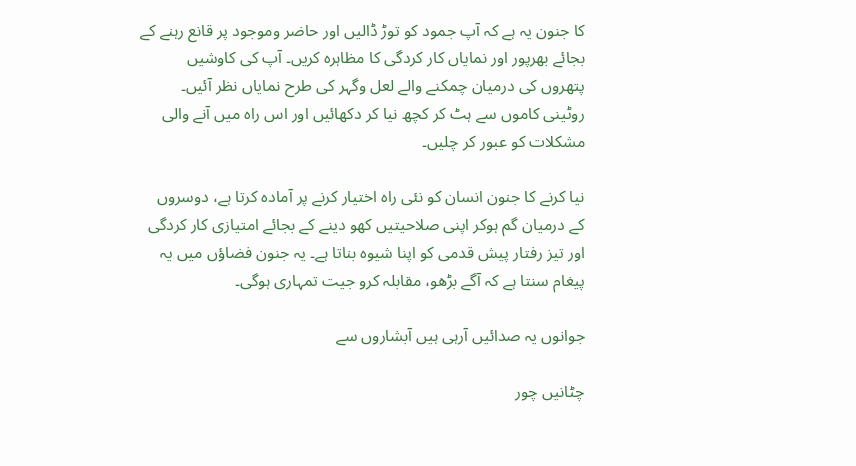کا جنون یہ ہے کہ آپ جمود کو توڑ ڈالیں اور حاضر وموجود پر قانع رہنے کے بجائے بھرپور اور نمایاں کار کردگی کا مظاہرہ کریں۔ آپ کی کاوشیں پتھروں کی درمیان چمکنے والے لعل وگہر کی طرح نمایاں نظر آئیں۔ روٹینی کاموں سے ہٹ کر کچھ نیا کر دکھائیں اور اس راہ میں آنے والی مشکلات کو عبور کر چلیں۔

نیا کرنے کا جنون انسان کو نئی راہ اختیار کرنے پر آمادہ کرتا ہے، دوسروں کے درمیان گم ہوکر اپنی صلاحیتیں کھو دینے کے بجائے امتیازی کار کردگی اور تیز رفتار پیش قدمی کو اپنا شیوہ بناتا ہے۔ یہ جنون فضاؤں میں یہ پیغام سنتا ہے کہ آگے بڑھو، مقابلہ کرو جیت تمہاری ہوگی۔

جوانوں یہ صدائیں آرہی ہیں آبشاروں سے

چٹانیں چور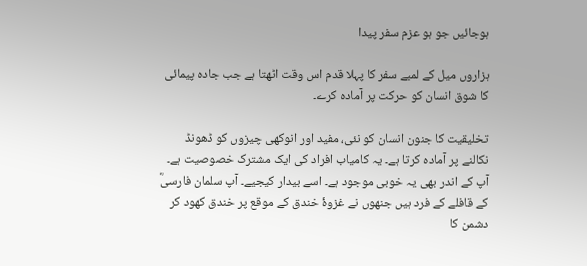ہوجائیں جو ہو عزم سفر پیدا

ہزاروں میل کے لمبے سفر کا پہلا قدم اس وقت اٹھتا ہے جب جادہ پیمائی کا شوق انسان کو حرکت پر آمادہ کرے۔

تخلیقیت کا جنون انسان کو نئی، مفید اور انوکھی چیزوں کو ڈھونڈ نکالنے پر آمادہ کرتا ہے۔ یہ کامیاب افراد کی ایک مشترک خصوصیت ہے۔ آپ کے اندر بھی یہ خوبی موجود ہے۔ اسے بیدار کیجیے۔ آپ سلمان فارسیؓ کے قافلے کے فرد ہیں جنھوں نے غزوۂ خندق کے موقع پر خندق کھود کر دشمن کا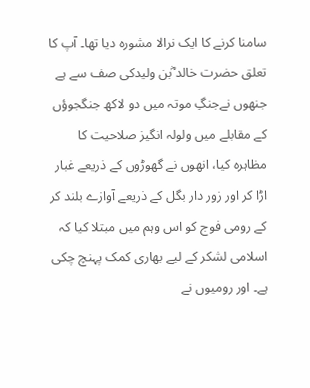سامنا کرنے کا ایک نرالا مشورہ دیا تھا۔ آپ کا تعلق حضرت خالد ؓبن ولیدکی صف سے ہے جنھوں نےجنگِ موتہ میں دو لاکھ جنگجوؤں کے مقابلے میں ولولہ انگیز صلاحیت کا مظاہرہ کیا، انھوں نے گھوڑوں کے ذریعے غبار اڑا کر اور زور دار بگل کے ذریعے آوازے بلند کر کے رومی فوج کو اس وہم میں مبتلا کیا کہ اسلامی لشکر کے لیے بھاری کمک پہنچ چکی ہے۔ اور رومیوں نے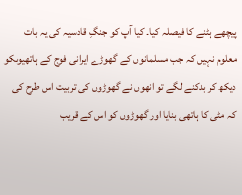پیچھے ہٹنے کا فیصلہ کیا۔ کیا آپ کو جنگِ قادسیہ کی یہ بات معلوم نہیں کہ جب مسلمانوں کے گھوڑے ایرانی فوج کے ہاتھیوںکو دیکھ کر بدکنے لگے تو انھوں نے گھوڑوں کی تربیت اس طرح کی کہ مٹی کا ہاتھی بنایا اور گھوڑوں کو اس کے قریب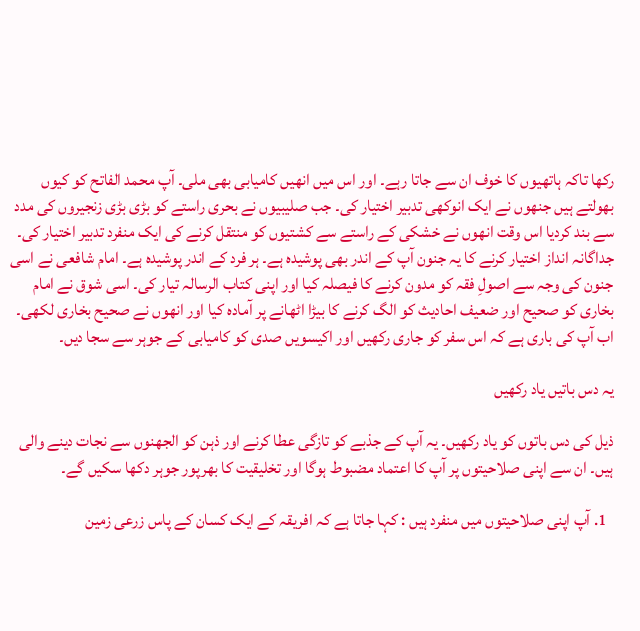رکھا تاکہ ہاتھیوں کا خوف ان سے جاتا رہے۔ اور اس میں انھیں کامیابی بھی ملی۔ آپ محمد الفاتح کو کیوں بھولتے ہیں جنھوں نے ایک انوکھی تدبیر اختیار کی۔ جب صلیبیوں نے بحری راستے کو بڑی بڑی زنجیروں کی مدد سے بند کردیا اس وقت انھوں نے خشکی کے راستے سے کشتیوں کو منتقل کرنے کی ایک منفرد تدبیر اختیار کی۔ جداگانہ انداز اختیار کرنے کا یہ جنون آپ کے اندر بھی پوشیدہ ہے۔ ہر فرد کے اندر پوشیدہ ہے۔ امام شافعی نے اسی جنون کی وجہ سے اصولِ فقہ کو مدون کرنے کا فیصلہ کیا اور اپنی کتاب الرسالہ تیار کی۔ اسی شوق نے امام بخاری کو صحیح اور ضعیف احادیث کو الگ کرنے کا بیڑا اٹھانے پر آمادہ کیا اور انھوں نے صحیح بخاری لکھی۔ اب آپ کی باری ہے کہ اس سفر کو جاری رکھیں اور اکیسویں صدی کو کامیابی کے جوہر سے سجا دیں۔

یہ دس باتیں یاد رکھیں

ذیل کی دس باتوں کو یاد رکھیں۔ یہ آپ کے جذبے کو تازگی عطا کرنے اور ذہن کو الجھنوں سے نجات دینے والی ہیں۔ ان سے اپنی صلاحیتوں پر آپ کا اعتماد مضبوط ہوگا اور تخلیقیت کا بھرپور جوہر دکھا سکیں گے۔

  1. آپ اپنی صلاحیتوں میں منفرد ہیں : کہا جاتا ہے کہ افریقہ کے ایک کسان کے پاس زرعی زمین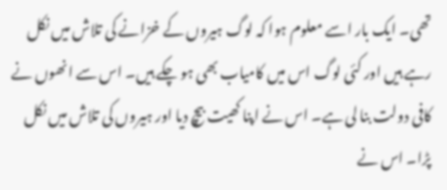تھی۔ ایک بار اسے معلوم ہوا کہ لوگ ہیروں کے خزانے کی تلاش میں نکل رہے ہیں اور کئی لوگ اس میں کامیاب بھی ہو چکے ہیں۔ اس سے انھوں نے کافی دولت بنا لی ہے۔ اس نے اپنا کھیت بیچ دیا اور ہیروں کی تلاش میں نکل پڑا۔ اس نے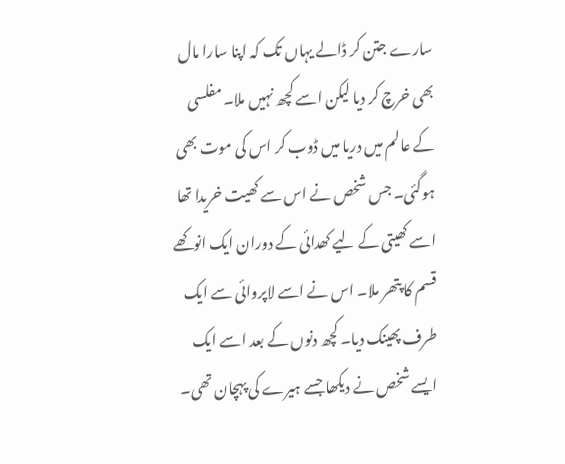سارے جتن کر ڈالے یہاں تک کہ اپنا سارا مال بھی خرچ کر دیا لیکن اسے کچھ نہیں ملا۔ مفلسی کے عالم میں دریا میں ڈوب کر اس کی موت بھی ہوگئی۔ جس شخص نے اس سے کھیت خریدا تھا اسے کھیتی کے لیے کھدائی کے دوران ایک انوکھے قسم کا پتھر ملا۔ اس نے اسے لاپروائی سے ایک طرف پھینک دیا۔ کچھ دنوں کے بعد اسے ایک ایسے شخص نے دیکھا جسے ہیرے کی پہچان تھی۔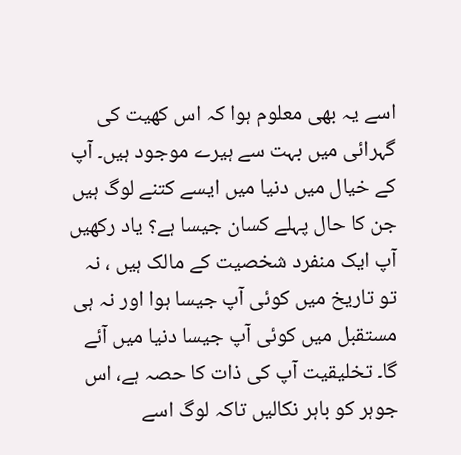اسے یہ بھی معلوم ہوا کہ اس کھیت کی گہرائی میں بہت سے ہیرے موجود ہیں۔ آپ کے خیال میں دنیا میں ایسے کتنے لوگ ہیں جن کا حال پہلے کسان جیسا ہے؟ یاد رکھیں آپ ایک منفرد شخصیت کے مالک ہیں ، نہ تو تاریخ میں کوئی آپ جیسا ہوا اور نہ ہی مستقبل میں کوئی آپ جیسا دنیا میں آئے گا۔ تخلیقیت آپ کی ذات کا حصہ ہے، اس جوہر کو باہر نکالیں تاکہ لوگ اسے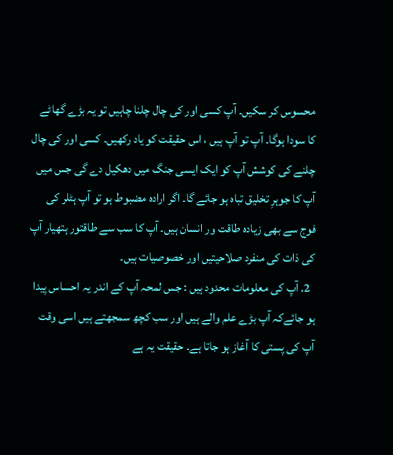محسوس کر سکیں۔ آپ کسی اور کی چال چلنا چاہیں تو یہ بڑے گھاٹے کا سودا ہوگا۔ آپ تو آپ ہیں ، اس حقیقت کو یاد رکھیں۔ کسی اور کی چال چلنے کی کوشش آپ کو ایک ایسی جنگ میں دھکیل دے گی جس میں آپ کا جوہرِ تخلیق تباہ ہو جائے گا۔ اگر ارادہ مضبوط ہو تو آپ ہٹلر کی فوج سے بھی زیادہ طاقت ور انسان ہیں۔ آپ کا سب سے طاقتور ہتھیار آپ کی ذات کی منفرد صلاحیتیں اور خصوصیات ہیں۔
  2. آپ کی معلومات محدود ہیں : جس لمحہ آپ کے اندر یہ احساس پیدا ہو جائےکہ آپ بڑے علم والے ہیں اور سب کچھ سمجھتے ہیں اسی وقت آپ کی پستی کا آغاز ہو جاتا ہے۔ حقیقت یہ ہے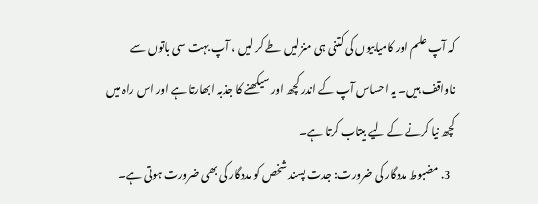کہ آپ علم اور کامیابیوں کی کتنی ہی منزلیں طے کر لیں ، آپ بہت سی باتوں سے ناواقف ہیں۔ یہ احساس آپ کے اندر کچھ اور سیکھنے کا جذبہ ابھارتا ہے اور اس راہ میں کچھ نیا کرنے کے لیے بیتاب کرتا ہے۔
  3. مضبوط مددگار کی ضرورت: جدت پسند شخص کو مددگار کی بھی ضرورت ہوتی ہے۔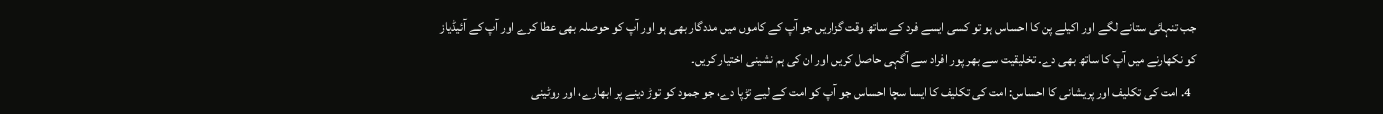جب تنہائی ستانے لگے اور اکیلے پن کا احساس ہو تو کسی ایسے فرد کے ساتھ وقت گزاریں جو آپ کے کاموں میں مددگار بھی ہو اور آپ کو حوصلہ بھی عطا کرے اور آپ کے آئیڈیاز کو نکھارنے میں آپ کا ساتھ بھی دے۔ تخلیقیت سے بھر پور افراد سے آگہی حاصل کریں اور ان کی ہم نشینی اختیار کریں۔
  4. امت کی تکلیف اور پریشانی کا احساس: امت کی تکلیف کا ایسا سچا احساس جو آپ کو امت کے لیے تڑپا دے، جو جمود کو توڑ دینے پر ابھارے، اور روٹینی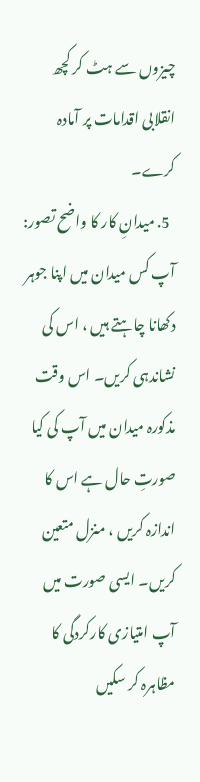چیزوں سے ہٹ کر کچھ انقلابی اقدامات پر آمادہ کرے۔
  5. میدانِ کار کا واضح تصور: آپ کس میدان میں اپنا جوہر دکھانا چاہتے ہیں ، اس کی نشاندہی کریں۔ اس وقت مذکورہ میدان میں آپ کی کیا صورتِ حال ہے اس کا اندازہ کریں ، منزل متعین کریں۔ ایسی صورت میں آپ امتیازی کارکردگی کا مظاہرہ کر سکیں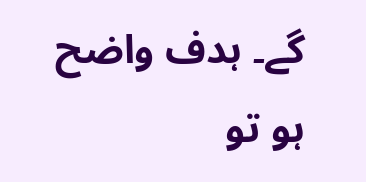گے۔ ہدف واضح ہو تو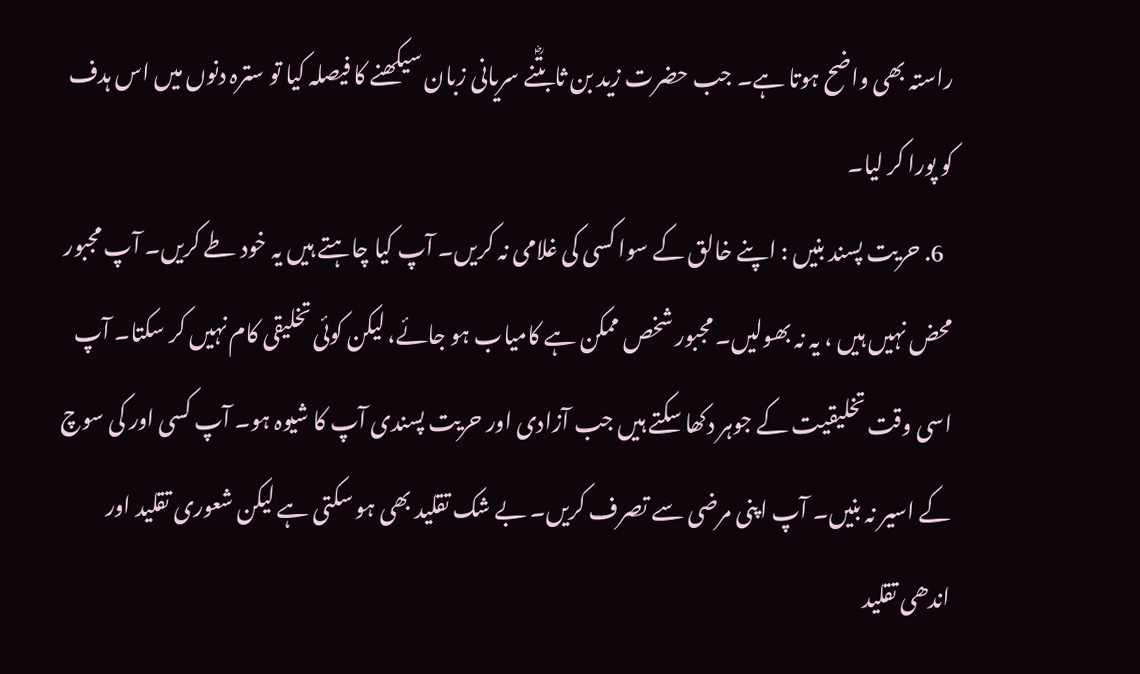راستہ بھی واضح ہوتا ہے۔ جب حضرت زید بن ثابتؓنے سریانی زبان سیکھنے کا فیصلہ کیا تو سترہ دنوں میں اس ہدف کو پورا کر لیا۔
  6. حریت پسند بنیں : اپنے خالق کے سوا کسی کی غلامی نہ کریں۔ آپ کیا چاہتے ہیں یہ خود طے کریں۔ آپ مجبور محض نہیں ہیں ، یہ نہ بھولیں۔ مجبور شخص ممکن ہے کامیاب ہو جائے، لیکن کوئی تخلیقی کام نہیں کر سکتا۔ آپ اسی وقت تخلیقیت کے جوہر دکھا سکتے ہیں جب آزادی اور حریت پسندی آپ کا شیوہ ہو۔ آپ کسی اور کی سوچ کے اسیر نہ بنیں۔ آپ اپنی مرضی سے تصرف کریں۔ بے شک تقلید بھی ہو سکتی ہے لیکن شعوری تقلید اور اندھی تقلید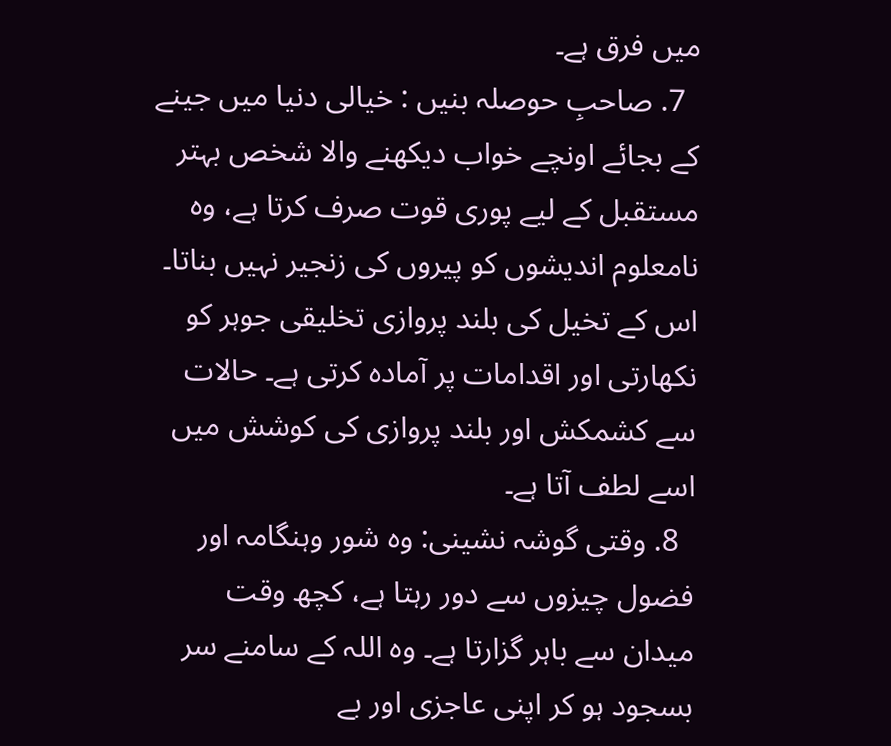میں فرق ہے۔
  7. صاحبِ حوصلہ بنیں : خیالی دنیا میں جینے کے بجائے اونچے خواب دیکھنے والا شخص بہتر مستقبل کے لیے پوری قوت صرف کرتا ہے، وہ نامعلوم اندیشوں کو پیروں کی زنجیر نہیں بناتا۔ اس کے تخیل کی بلند پروازی تخلیقی جوہر کو نکھارتی اور اقدامات پر آمادہ کرتی ہے۔ حالات سے کشمکش اور بلند پروازی کی کوشش میں اسے لطف آتا ہے۔
  8. وقتی گوشہ نشینی: وہ شور وہنگامہ اور فضول چیزوں سے دور رہتا ہے، کچھ وقت میدان سے باہر گزارتا ہے۔ وہ اللہ کے سامنے سر بسجود ہو کر اپنی عاجزی اور بے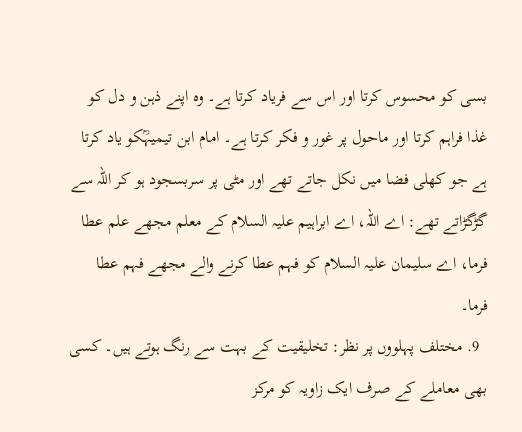بسی کو محسوس کرتا اور اس سے فریاد کرتا ہے۔ وہ اپنے ذہن و دل کو غذا فراہم کرتا اور ماحول پر غور و فکر کرتا ہے۔ امام ابن تیمیہؒکو یاد کرتا ہے جو کھلی فضا میں نکل جاتے تھے اور مٹی پر سربسجود ہو کر اللہ سے گڑگڑاتے تھے: اے اللہ، اے ابراہیم علیہ السلام کے معلم مجھے علم عطا فرما، اے سلیمان علیہ السلام کو فہم عطا کرنے والے مجھے فہم عطا فرما۔
  9. مختلف پہلووں پر نظر: تخلیقیت کے بہت سے رنگ ہوتے ہیں۔ کسی بھی معاملے کے صرف ایک زاویہ کو مرکز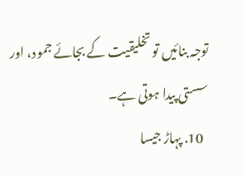توجہ بنائیں تو تخلیقیت کے بجائے جمود، اور سستی پیدا ہوتی ہے۔
  10. پہاڑ جیسا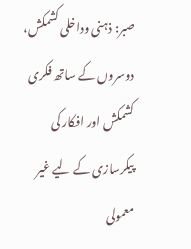صبر: ذہنی وداخلی کشمکش، دوسروں کے ساتھ فکری کشمکش اور افکار کی پیکرسازی کے لیے غیر معمولی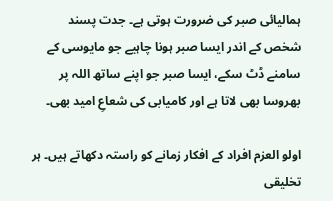ہمالیائی صبر کی ضرورت ہوتی ہے۔ جدت پسند شخص کے اندر ایسا صبر ہونا چاہیے جو مایوسی کے سامنے ڈٹ سکے، ایسا صبر جو اپنے ساتھ اللہ پر بھروسا بھی لاتا ہے اور کامیابی کی شعاعِ امید بھی۔

اولو العزم افراد کے افکار زمانے کو راستہ دکھاتے ہیں۔ ہر تخلیقی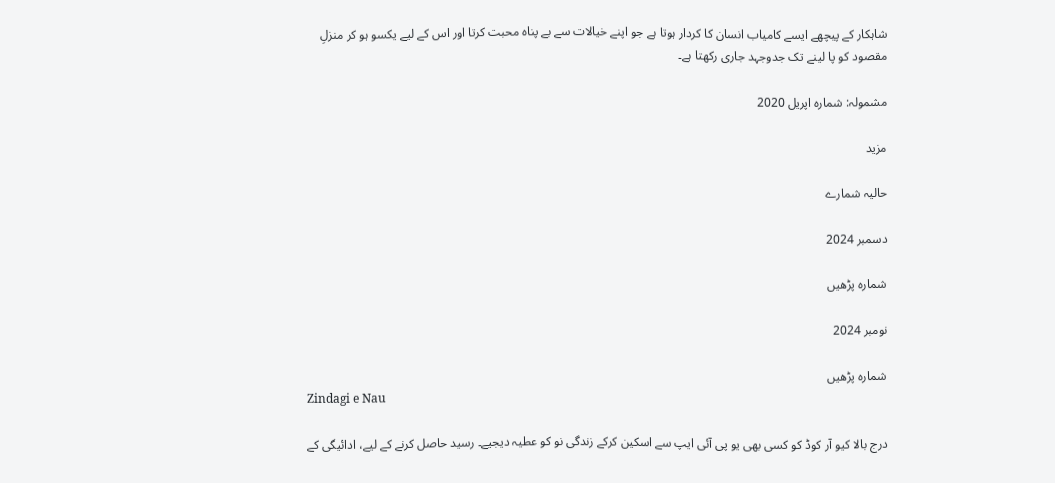شاہکار کے پیچھے ایسے کامیاب انسان کا کردار ہوتا ہے جو اپنے خیالات سے بے پناہ محبت کرتا اور اس کے لیے یکسو ہو کر منزلِ مقصود کو پا لینے تک جدوجہد جاری رکھتا ہے۔

مشمولہ: شمارہ اپریل 2020

مزید

حالیہ شمارے

دسمبر 2024

شمارہ پڑھیں

نومبر 2024

شمارہ پڑھیں
Zindagi e Nau

درج بالا کیو آر کوڈ کو کسی بھی یو پی آئی ایپ سے اسکین کرکے زندگی نو کو عطیہ دیجیے۔ رسید حاصل کرنے کے لیے، ادائیگی کے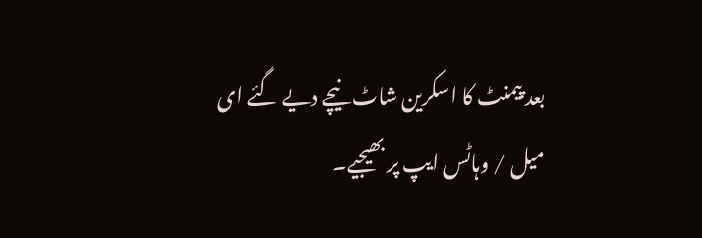بعد پیمنٹ کا اسکرین شاٹ نیچے دیے گئے ای میل / وہاٹس ایپ پر بھیجیے۔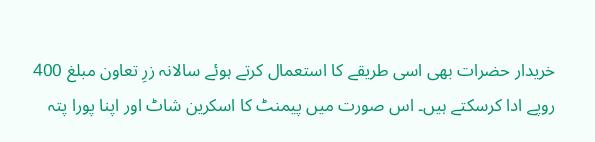خریدار حضرات بھی اسی طریقے کا استعمال کرتے ہوئے سالانہ زرِ تعاون مبلغ 400 روپے ادا کرسکتے ہیں۔ اس صورت میں پیمنٹ کا اسکرین شاٹ اور اپنا پورا پتہ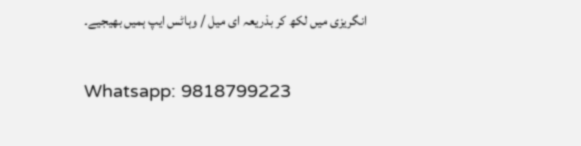انگریزی میں لکھ کر بذریعہ ای میل / وہاٹس ایپ ہمیں بھیجیے۔

Whatsapp: 9818799223